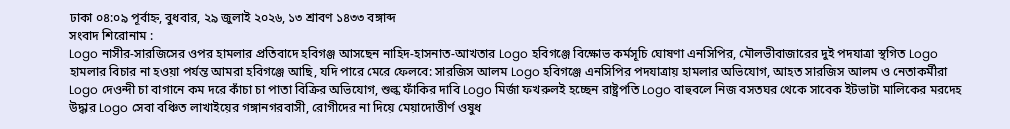ঢাকা ০৪:০৯ পূর্বাহ্ন, বুধবার, ২৯ জুলাই ২০২৬, ১৩ শ্রাবণ ১৪৩৩ বঙ্গাব্দ
সংবাদ শিরোনাম :
Logo নাসীর-সারজিসের ওপর হামলার প্রতিবাদে হবিগঞ্জ আসছেন নাহিদ-হাসনাত-আখতার Logo হবিগঞ্জে বিক্ষোভ কর্মসূচি ঘোষণা এনসিপির, মৌলভীবাজারের দুই পদযাত্রা স্থগিত Logo হামলার বিচার না হওয়া পর্যন্ত আমরা হবিগঞ্জে আছি, যদি পারে মেরে ফেলবে: সারজিস আলম Logo হবিগঞ্জে এনসিপির পদযাত্রায় হামলার অভিযোগ, আহত সারজিস আলম ও নেতাকর্মীরা Logo দেওন্দী চা বাগানে কম দরে কাঁচা চা পাতা বিক্রির অভিযোগ, শুল্ক ফাঁকির দাবি Logo মির্জা ফখরুলই হচ্ছেন রাষ্ট্রপতি Logo বাহুবলে নিজ বসতঘর থেকে সাবেক ইটভাটা মালিকের মরদেহ উদ্ধার Logo সেবা বঞ্চিত লাখাইয়ের গঙ্গানগরবাসী, রোগীদের না দিয়ে মেয়াদোত্তীর্ণ ওষুধ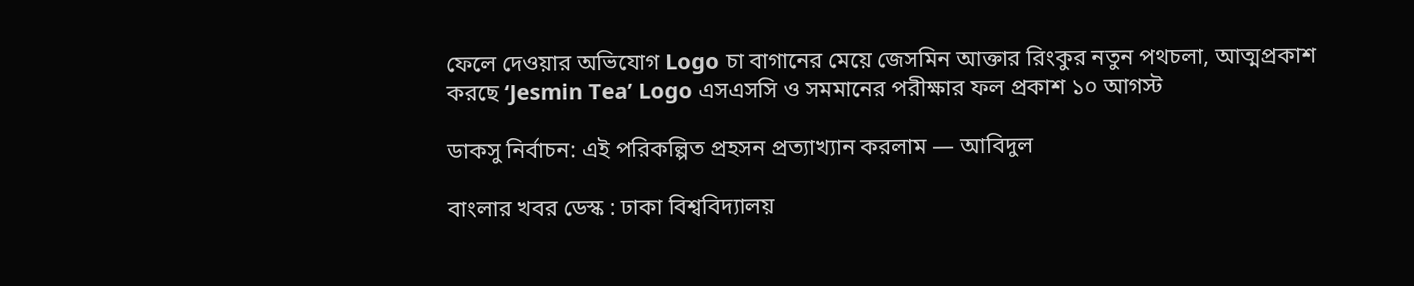ফেলে দেওয়ার অভিযোগ Logo চা বাগানের মেয়ে জেসমিন আক্তার রিংকুর নতুন পথচলা, আত্মপ্রকাশ করছে ‘Jesmin Tea’ Logo এসএসসি ও সমমানের পরীক্ষার ফল প্রকাশ ১০ আগস্ট

ডাকসু নির্বাচন: এই পরিকল্পিত প্রহসন প্রত্যাখ্যান করলাম — আবিদুল

বাংলার খবর ডেস্ক : ঢাকা বিশ্ববিদ্যালয়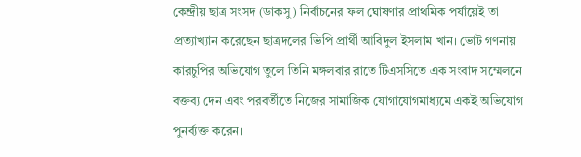কেন্দ্রীয় ছাত্র সংসদ (ডাকসু) নির্বাচনের ফল ঘোষণার প্রাথমিক পর্যায়েই তা প্রত্যাখ্যান করেছেন ছাত্রদলের ভিপি প্রার্থী আবিদুল ইসলাম খান। ভোট গণনায় কারচুপির অভিযোগ তুলে তিনি মঙ্গলবার রাতে টিএসসিতে এক সংবাদ সম্মেলনে বক্তব্য দেন এবং পরবর্তীতে নিজের সামাজিক যোগাযোগমাধ্যমে একই অভিযোগ পুনর্ব্যক্ত করেন।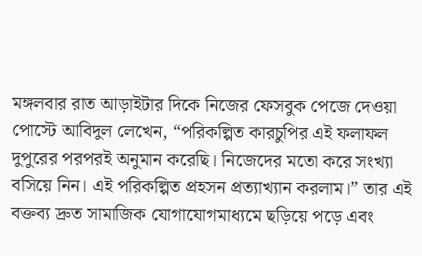মঙ্গলবার রাত আড়াইটার দিকে নিজের ফেসবুক পেজে দেওয়া পোস্টে আবিদুল লেখেন, “পরিকল্পিত কারচুপির এই ফলাফল দুপুরের পরপরই অনুমান করেছি। নিজেদের মতো করে সংখ্যা বসিয়ে নিন। এই পরিকল্পিত প্রহসন প্রত্যাখ্যান করলাম।” তার এই বক্তব্য দ্রুত সামাজিক যোগাযোগমাধ্যমে ছড়িয়ে পড়ে এবং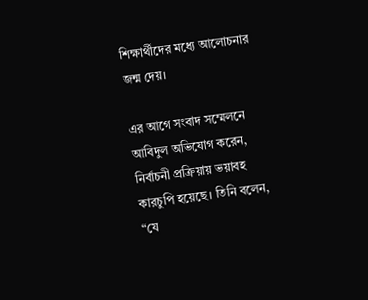শিক্ষার্থীদের মধ্যে আলোচনার জন্ম দেয়।

এর আগে সংবাদ সম্মেলনে আবিদুল অভিযোগ করেন, নির্বাচনী প্রক্রিয়ায় ভয়াবহ কারচুপি হয়েছে। তিনি বলেন, “যে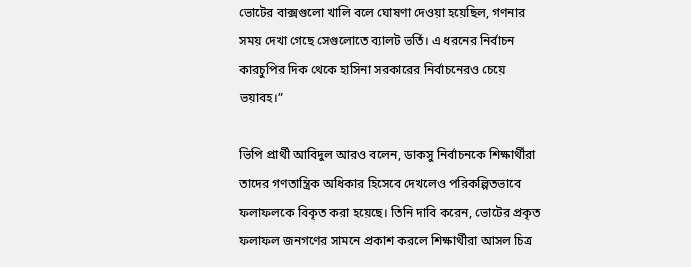ভোটের বাক্সগুলো খালি বলে ঘোষণা দেওয়া হয়েছিল, গণনার সময় দেখা গেছে সেগুলোতে ব্যালট ভর্তি। এ ধরনের নির্বাচন কারচুপির দিক থেকে হাসিনা সরকারের নির্বাচনেরও চেয়ে ভয়াবহ।”

ভিপি প্রার্থী আবিদুল আরও বলেন, ডাকসু নির্বাচনকে শিক্ষার্থীরা তাদের গণতান্ত্রিক অধিকার হিসেবে দেখলেও পরিকল্পিতভাবে ফলাফলকে বিকৃত করা হয়েছে। তিনি দাবি করেন, ভোটের প্রকৃত ফলাফল জনগণের সামনে প্রকাশ করলে শিক্ষার্থীরা আসল চিত্র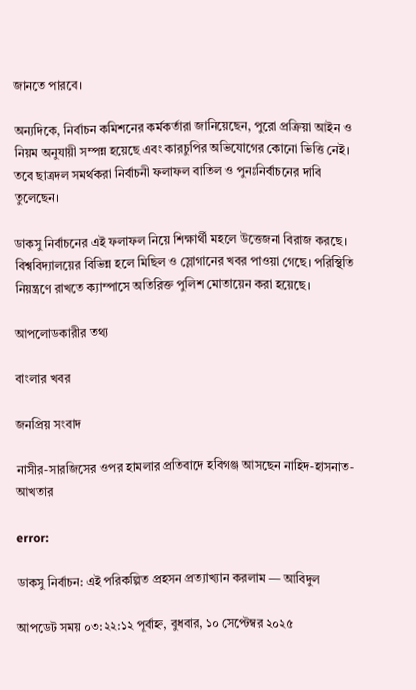জানতে পারবে।

অন্যদিকে, নির্বাচন কমিশনের কর্মকর্তারা জানিয়েছেন, পুরো প্রক্রিয়া আইন ও নিয়ম অনুযায়ী সম্পন্ন হয়েছে এবং কারচুপির অভিযোগের কোনো ভিত্তি নেই। তবে ছাত্রদল সমর্থকরা নির্বাচনী ফলাফল বাতিল ও পুনঃনির্বাচনের দাবি তুলেছেন।

ডাকসু নির্বাচনের এই ফলাফল নিয়ে শিক্ষার্থী মহলে উত্তেজনা বিরাজ করছে। বিশ্ববিদ্যালয়ের বিভিন্ন হলে মিছিল ও স্লোগানের খবর পাওয়া গেছে। পরিস্থিতি নিয়ন্ত্রণে রাখতে ক্যাম্পাসে অতিরিক্ত পুলিশ মোতায়েন করা হয়েছে।

আপলোডকারীর তথ্য

বাংলার খবর

জনপ্রিয় সংবাদ

নাসীর-সারজিসের ওপর হামলার প্রতিবাদে হবিগঞ্জ আসছেন নাহিদ-হাসনাত-আখতার

error:

ডাকসু নির্বাচন: এই পরিকল্পিত প্রহসন প্রত্যাখ্যান করলাম — আবিদুল

আপডেট সময় ০৩:২২:১২ পূর্বাহ্ন, বুধবার, ১০ সেপ্টেম্বর ২০২৫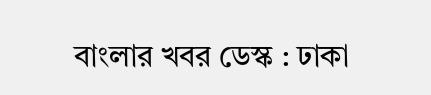বাংলার খবর ডেস্ক : ঢাকা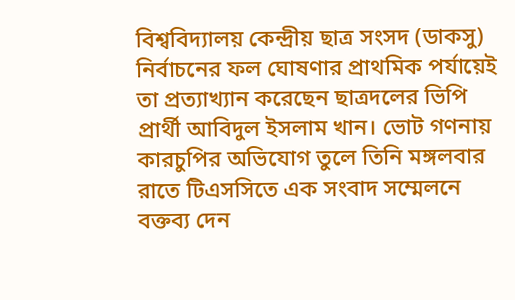বিশ্ববিদ্যালয় কেন্দ্রীয় ছাত্র সংসদ (ডাকসু) নির্বাচনের ফল ঘোষণার প্রাথমিক পর্যায়েই তা প্রত্যাখ্যান করেছেন ছাত্রদলের ভিপি প্রার্থী আবিদুল ইসলাম খান। ভোট গণনায় কারচুপির অভিযোগ তুলে তিনি মঙ্গলবার রাতে টিএসসিতে এক সংবাদ সম্মেলনে বক্তব্য দেন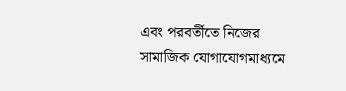এবং পরবর্তীতে নিজের সামাজিক যোগাযোগমাধ্যমে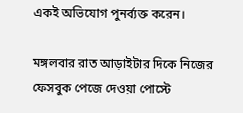একই অভিযোগ পুনর্ব্যক্ত করেন।

মঙ্গলবার রাত আড়াইটার দিকে নিজের ফেসবুক পেজে দেওয়া পোস্টে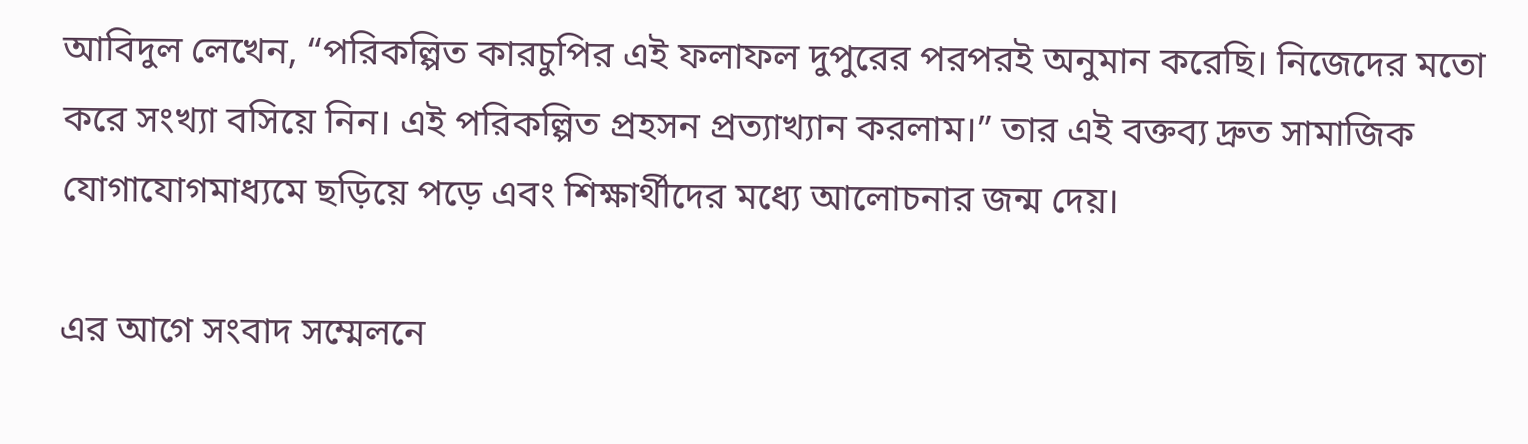আবিদুল লেখেন, “পরিকল্পিত কারচুপির এই ফলাফল দুপুরের পরপরই অনুমান করেছি। নিজেদের মতো করে সংখ্যা বসিয়ে নিন। এই পরিকল্পিত প্রহসন প্রত্যাখ্যান করলাম।” তার এই বক্তব্য দ্রুত সামাজিক যোগাযোগমাধ্যমে ছড়িয়ে পড়ে এবং শিক্ষার্থীদের মধ্যে আলোচনার জন্ম দেয়।

এর আগে সংবাদ সম্মেলনে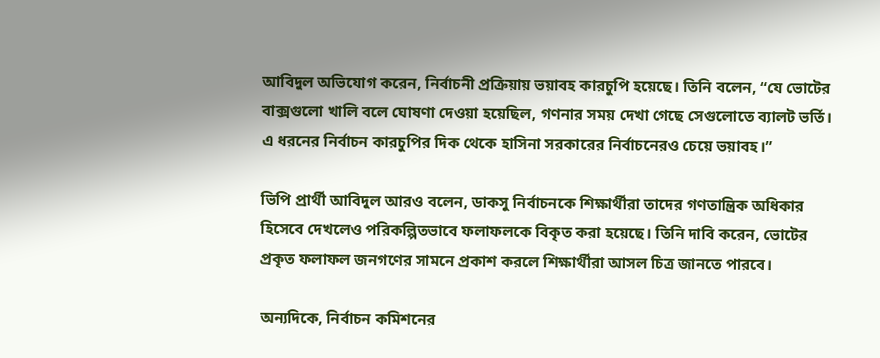আবিদুল অভিযোগ করেন, নির্বাচনী প্রক্রিয়ায় ভয়াবহ কারচুপি হয়েছে। তিনি বলেন, “যে ভোটের বাক্সগুলো খালি বলে ঘোষণা দেওয়া হয়েছিল, গণনার সময় দেখা গেছে সেগুলোতে ব্যালট ভর্তি। এ ধরনের নির্বাচন কারচুপির দিক থেকে হাসিনা সরকারের নির্বাচনেরও চেয়ে ভয়াবহ।”

ভিপি প্রার্থী আবিদুল আরও বলেন, ডাকসু নির্বাচনকে শিক্ষার্থীরা তাদের গণতান্ত্রিক অধিকার হিসেবে দেখলেও পরিকল্পিতভাবে ফলাফলকে বিকৃত করা হয়েছে। তিনি দাবি করেন, ভোটের প্রকৃত ফলাফল জনগণের সামনে প্রকাশ করলে শিক্ষার্থীরা আসল চিত্র জানতে পারবে।

অন্যদিকে, নির্বাচন কমিশনের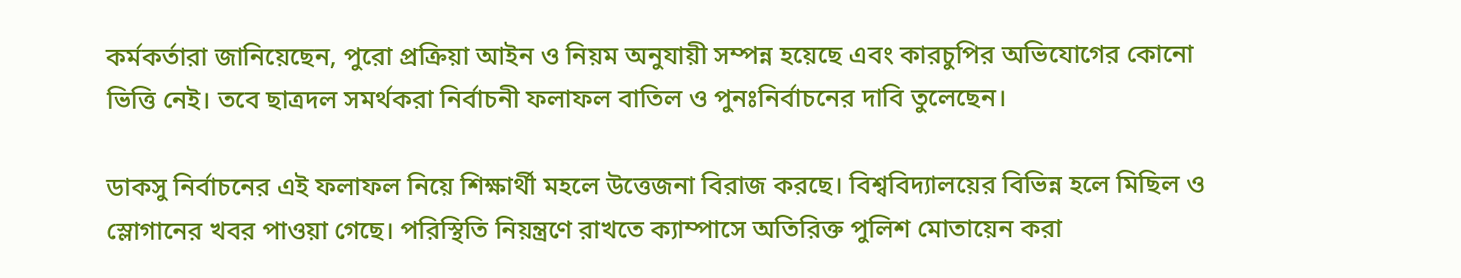কর্মকর্তারা জানিয়েছেন, পুরো প্রক্রিয়া আইন ও নিয়ম অনুযায়ী সম্পন্ন হয়েছে এবং কারচুপির অভিযোগের কোনো ভিত্তি নেই। তবে ছাত্রদল সমর্থকরা নির্বাচনী ফলাফল বাতিল ও পুনঃনির্বাচনের দাবি তুলেছেন।

ডাকসু নির্বাচনের এই ফলাফল নিয়ে শিক্ষার্থী মহলে উত্তেজনা বিরাজ করছে। বিশ্ববিদ্যালয়ের বিভিন্ন হলে মিছিল ও স্লোগানের খবর পাওয়া গেছে। পরিস্থিতি নিয়ন্ত্রণে রাখতে ক্যাম্পাসে অতিরিক্ত পুলিশ মোতায়েন করা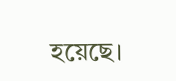হয়েছে।